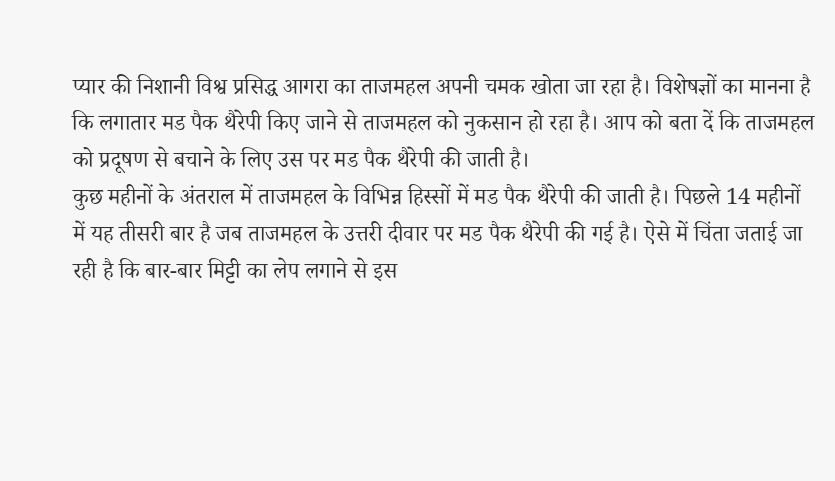प्यार की निशानी विश्व प्रसिद्ध आगरा का ताजमहल अपनी चमक खोता जा रहा है। विशेषज्ञों का मानना है कि लगातार मड पैक थैरेपी किए जाने से ताजमहल को नुकसान हो रहा है। आप को बता दें कि ताजमहल को प्रदूषण से बचाने के लिए उस पर मड पैक थैरेपी की जाती है।
कुछ महीनों के अंतराल में ताजमहल के विभिन्न हिस्सों में मड पैक थैरेपी की जाती है। पिछले 14 महीनों में यह तीसरी बार है जब ताजमहल के उत्तरी दीवार पर मड पैक थैरेपी की गई है। ऐसे में चिंता जताई जा रही है कि बार-बार मिट्टी का लेप लगाने से इस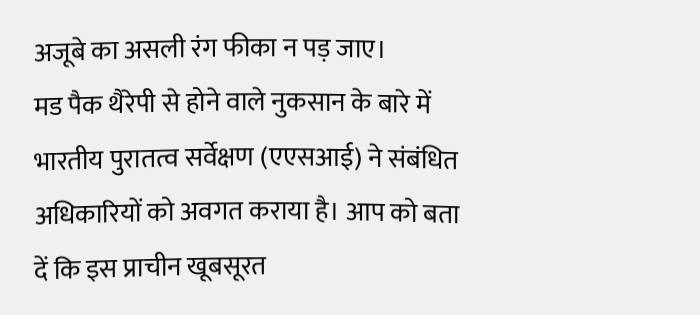अजूबे का असली रंग फीका न पड़ जाए।
मड पैक थैरेपी से होने वाले नुकसान के बारे में भारतीय पुरातत्व सर्वेक्षण (एएसआई) ने संबंधित अधिकारियों को अवगत कराया है। आप को बता दें कि इस प्राचीन खूबसूरत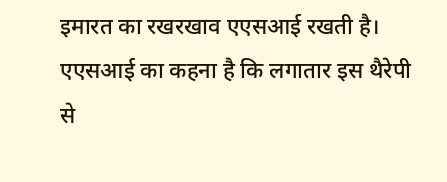इमारत का रखरखाव एएसआई रखती है। एएसआई का कहना है कि लगातार इस थैरेपी से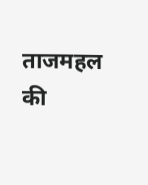ताजमहल की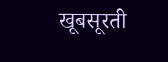खूबसूरती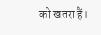को खतरा हैं।